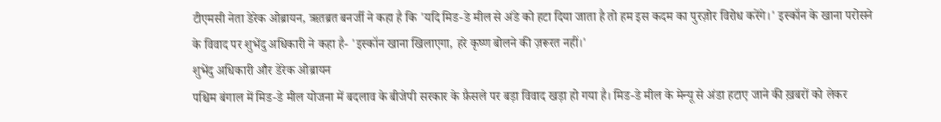टीएमसी नेता डेरेक ओब्रायन, ऋतब्रत बनर्जी ने कहा है कि 'यदि मिड-डे मील से अंडे को हटा दिया जाता है तो हम इस कदम का पुरज़ोर विरोध करेंगे।' इस्कॉन के खाना परोसने के विवाद पर शुभेंदु अधिकारी ने कहा है- 'इस्कॉन खाना खिलाएगा, हरे कृष्ण बोलने की ज़रूरत नहीं।'
शुभेंदु अधिकारी और डेरेक ओब्रायन
पश्चिम बंगाल में मिड-डे मील योजना में बदलाव के बीजेपी सरकार के फ़ैसले पर बड़ा विवाद खड़ा हो गया है। मिड-डे मील के मेन्यू से अंडा हटाए जाने की ख़बरों को लेकर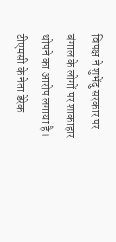विपक्ष ने शुभेंदु सरकार पर बंगाल के लोगों पर शाकाहार थोपने का आरोप लगाया है। टीएमसी के नेता डेरेक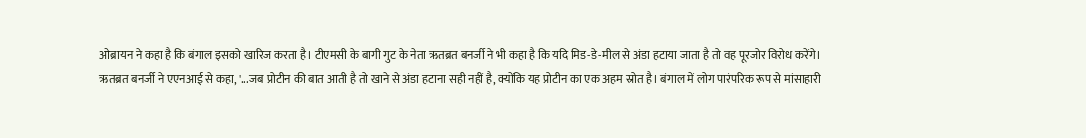ओब्रायन ने कहा है कि बंगाल इसको खारिज करता है। टीएमसी के बागी गुट के नेता ऋतब्रत बनर्जी ने भी कहा है कि यदि मिड-डे-मील से अंडा हटाया जाता है तो वह पूरजोर विरोध करेंगे।
ऋतब्रत बनर्जी ने एएनआई से कहा, '...जब प्रोटीन की बात आती है तो खाने से अंडा हटाना सही नहीं है, क्योंकि यह प्रोटीन का एक अहम स्रोत है। बंगाल में लोग पारंपरिक रूप से मांसाहारी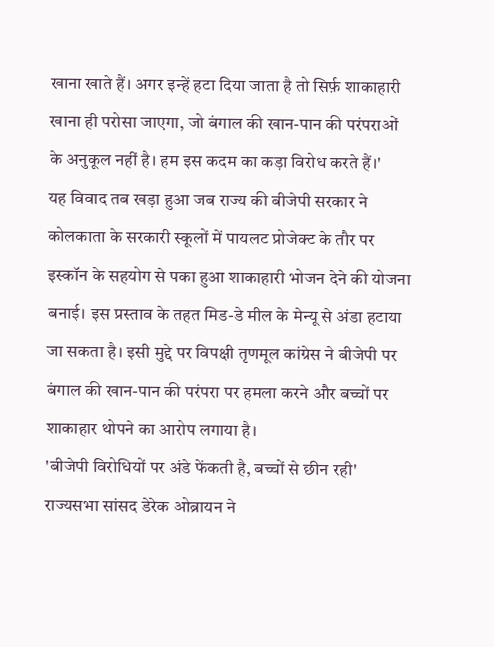खाना खाते हैं। अगर इन्हें हटा दिया जाता है तो सिर्फ़ शाकाहारी खाना ही परोसा जाएगा, जो बंगाल की खान-पान की परंपराओं के अनुकूल नहीं है। हम इस कदम का कड़ा विरोध करते हैं।'
यह विवाद तब खड़ा हुआ जब राज्य की बीजेपी सरकार ने कोलकाता के सरकारी स्कूलों में पायलट प्रोजेक्ट के तौर पर इस्कॉन के सहयोग से पका हुआ शाकाहारी भोजन देने की योजना बनाई। इस प्रस्ताव के तहत मिड-डे मील के मेन्यू से अंडा हटाया जा सकता है। इसी मुद्दे पर विपक्षी तृणमूल कांग्रेस ने बीजेपी पर बंगाल की खान-पान की परंपरा पर हमला करने और बच्चों पर शाकाहार थोपने का आरोप लगाया है।
'बीजेपी विरोधियों पर अंडे फेंकती है, बच्चों से छीन रही'
राज्यसभा सांसद डेरेक ओब्रायन ने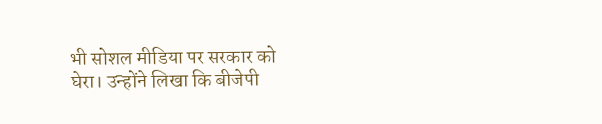भी सोशल मीडिया पर सरकार को घेरा। उन्होंने लिखा कि बीजेपी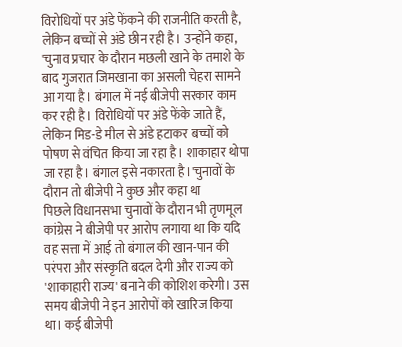विरोधियों पर अंडे फेंकने की राजनीति करती है, लेकिन बच्चों से अंडे छीन रही है। उन्होंने कहा, 'चुनाव प्रचार के दौरान मछली खाने के तमाशे के बाद गुजरात जिमखाना का असली चेहरा सामने आ गया है। बंगाल में नई बीजेपी सरकार काम कर रही है। विरोधियों पर अंडे फेंके जाते हैं, लेकिन मिड-डे मील से अंडे हटाकर बच्चों को पोषण से वंचित किया जा रहा है। शाकाहार थोपा जा रहा है। बंगाल इसे नकारता है।'चुनावों के दौरान तो बीजेपी ने कुछ और कहा था
पिछले विधानसभा चुनावों के दौरान भी तृणमूल कांग्रेस ने बीजेपी पर आरोप लगाया था कि यदि वह सत्ता में आई तो बंगाल की खान-पान की परंपरा और संस्कृति बदल देगी और राज्य को 'शाकाहारी राज्य' बनाने की कोशिश करेगी। उस समय बीजेपी ने इन आरोपों को खारिज किया था। कई बीजेपी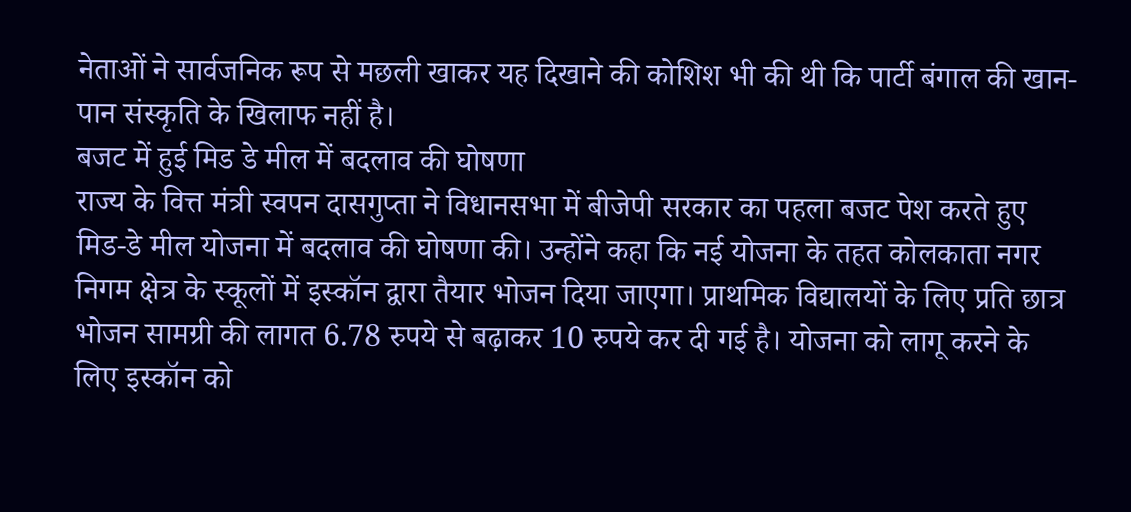नेताओं ने सार्वजनिक रूप से मछली खाकर यह दिखाने की कोशिश भी की थी कि पार्टी बंगाल की खान-पान संस्कृति के खिलाफ नहीं है।
बजट में हुई मिड डे मील में बदलाव की घोषणा
राज्य के वित्त मंत्री स्वपन दासगुप्ता ने विधानसभा में बीजेपी सरकार का पहला बजट पेश करते हुए मिड-डे मील योजना में बदलाव की घोषणा की। उन्होंने कहा कि नई योजना के तहत कोलकाता नगर निगम क्षेत्र के स्कूलों में इस्कॉन द्वारा तैयार भोजन दिया जाएगा। प्राथमिक विद्यालयों के लिए प्रति छात्र भोजन सामग्री की लागत 6.78 रुपये से बढ़ाकर 10 रुपये कर दी गई है। योजना को लागू करने के लिए इस्कॉन को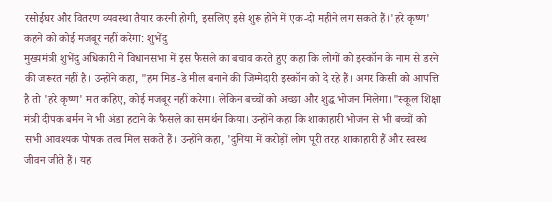रसोईघर और वितरण व्यवस्था तैयार करनी होगी, इसलिए इसे शुरू होने में एक-दो महीने लग सकते हैं।'हरे कृष्ण' कहने को कोई मजबूर नहीं करेगा: शुभेंदु
मुख्यमंत्री शुभेंदु अधिकारी ने विधानसभा में इस फैसले का बचाव करते हुए कहा कि लोगों को इस्कॉन के नाम से डरने की जरूरत नहीं है। उन्होंने कहा, "हम मिड-डे मील बनाने की जिम्मेदारी इस्कॉन को दे रहे हैं। अगर किसी को आपत्ति है तो 'हरे कृष्ण' मत कहिए, कोई मजबूर नहीं करेगा। लेकिन बच्चों को अच्छा और शुद्ध भोजन मिलेगा।"स्कूल शिक्षा मंत्री दीपक बर्मन ने भी अंडा हटाने के फैसले का समर्थन किया। उन्होंने कहा कि शाकाहारी भोजन से भी बच्चों को सभी आवश्यक पोषक तत्व मिल सकते हैं। उन्होंने कहा, 'दुनिया में करोड़ों लोग पूरी तरह शाकाहारी हैं और स्वस्थ जीवन जीते हैं। यह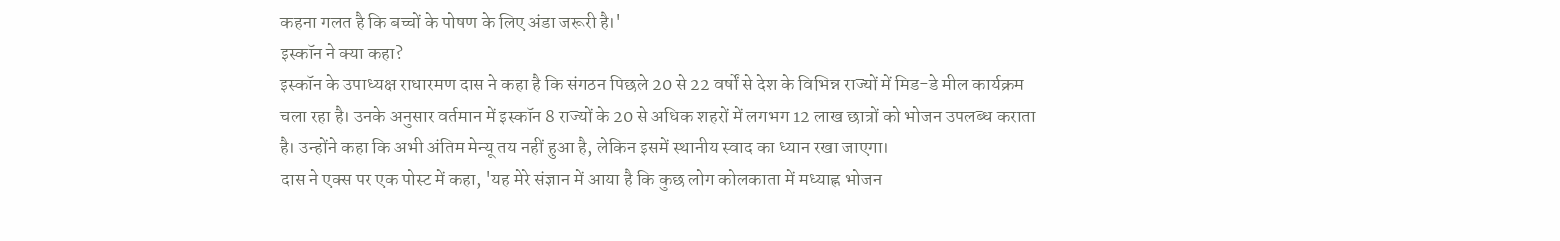कहना गलत है कि बच्चों के पोषण के लिए अंडा जरूरी है।'
इस्कॉन ने क्या कहा?
इस्कॉन के उपाध्यक्ष राधारमण दास ने कहा है कि संगठन पिछले 20 से 22 वर्षों से देश के विभिन्न राज्यों में मिड-डे मील कार्यक्रम चला रहा है। उनके अनुसार वर्तमान में इस्कॉन 8 राज्यों के 20 से अधिक शहरों में लगभग 12 लाख छात्रों को भोजन उपलब्ध कराता है। उन्होंने कहा कि अभी अंतिम मेन्यू तय नहीं हुआ है, लेकिन इसमें स्थानीय स्वाद का ध्यान रखा जाएगा।
दास ने एक्स पर एक पोस्ट में कहा, 'यह मेरे संज्ञान में आया है कि कुछ लोग कोलकाता में मध्याह्न भोजन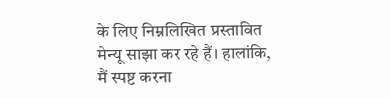के लिए निम्नलिखित प्रस्तावित मेन्यू साझा कर रहे हैं। हालांकि, मैं स्पष्ट करना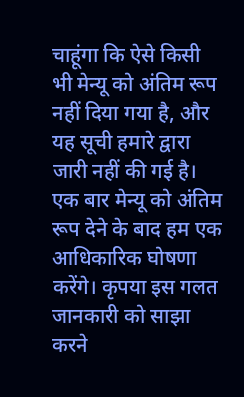चाहूंगा कि ऐसे किसी भी मेन्यू को अंतिम रूप नहीं दिया गया है, और यह सूची हमारे द्वारा जारी नहीं की गई है। एक बार मेन्यू को अंतिम रूप देने के बाद हम एक आधिकारिक घोषणा करेंगे। कृपया इस गलत जानकारी को साझा करने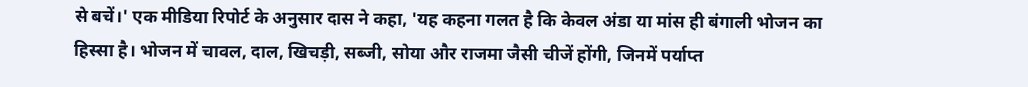से बचें।' एक मीडिया रिपोर्ट के अनुसार दास ने कहा, 'यह कहना गलत है कि केवल अंडा या मांस ही बंगाली भोजन का हिस्सा है। भोजन में चावल, दाल, खिचड़ी, सब्जी, सोया और राजमा जैसी चीजें होंगी, जिनमें पर्याप्त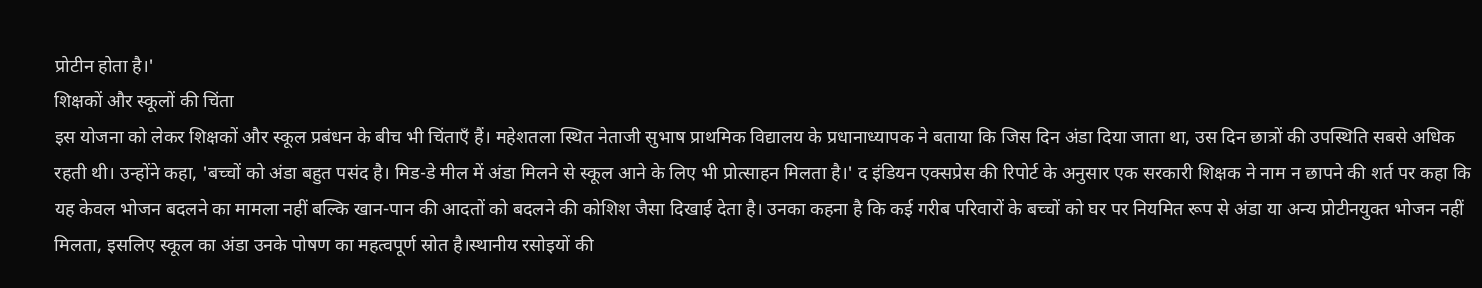प्रोटीन होता है।'
शिक्षकों और स्कूलों की चिंता
इस योजना को लेकर शिक्षकों और स्कूल प्रबंधन के बीच भी चिंताएँ हैं। महेशतला स्थित नेताजी सुभाष प्राथमिक विद्यालय के प्रधानाध्यापक ने बताया कि जिस दिन अंडा दिया जाता था, उस दिन छात्रों की उपस्थिति सबसे अधिक रहती थी। उन्होंने कहा, 'बच्चों को अंडा बहुत पसंद है। मिड-डे मील में अंडा मिलने से स्कूल आने के लिए भी प्रोत्साहन मिलता है।' द इंडियन एक्सप्रेस की रिपोर्ट के अनुसार एक सरकारी शिक्षक ने नाम न छापने की शर्त पर कहा कि यह केवल भोजन बदलने का मामला नहीं बल्कि खान-पान की आदतों को बदलने की कोशिश जैसा दिखाई देता है। उनका कहना है कि कई गरीब परिवारों के बच्चों को घर पर नियमित रूप से अंडा या अन्य प्रोटीनयुक्त भोजन नहीं मिलता, इसलिए स्कूल का अंडा उनके पोषण का महत्वपूर्ण स्रोत है।स्थानीय रसोइयों की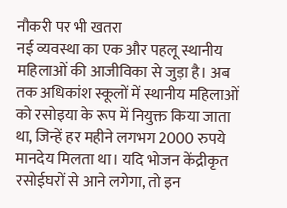नौकरी पर भी खतरा
नई व्यवस्था का एक और पहलू स्थानीय महिलाओं की आजीविका से जुड़ा है। अब तक अधिकांश स्कूलों में स्थानीय महिलाओं को रसोइया के रूप में नियुक्त किया जाता था, जिन्हें हर महीने लगभग 2000 रुपये मानदेय मिलता था। यदि भोजन केंद्रीकृत रसोईघरों से आने लगेगा, तो इन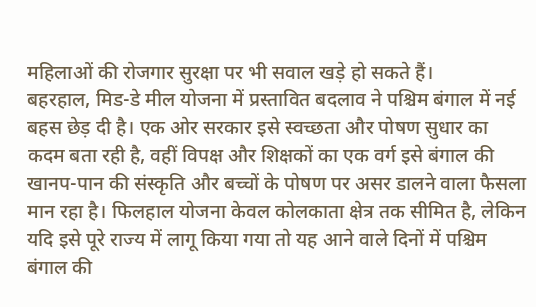महिलाओं की रोजगार सुरक्षा पर भी सवाल खड़े हो सकते हैं।
बहरहाल, मिड-डे मील योजना में प्रस्तावित बदलाव ने पश्चिम बंगाल में नई बहस छेड़ दी है। एक ओर सरकार इसे स्वच्छता और पोषण सुधार का कदम बता रही है, वहीं विपक्ष और शिक्षकों का एक वर्ग इसे बंगाल की खानप-पान की संस्कृति और बच्चों के पोषण पर असर डालने वाला फैसला मान रहा है। फिलहाल योजना केवल कोलकाता क्षेत्र तक सीमित है, लेकिन यदि इसे पूरे राज्य में लागू किया गया तो यह आने वाले दिनों में पश्चिम बंगाल की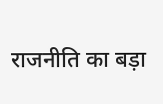राजनीति का बड़ा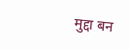मुद्दा बन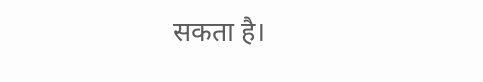सकता है।